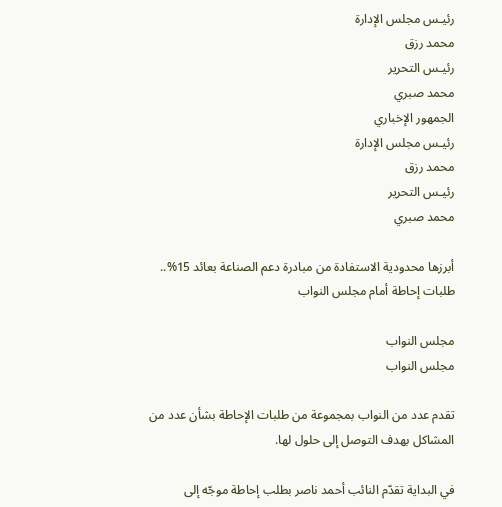رئيـس مجلس الإدارة
محمد رزق
رئيـس التحرير
محمد صبري
الجمهور الإخباري
رئيـس مجلس الإدارة
محمد رزق
رئيـس التحرير
محمد صبري

أبرزها محدودية الاستفادة من مبادرة دعم الصناعة بعائد 15%.. طلبات إحاطة أمام مجلس النواب

مجلس النواب
مجلس النواب

تقدم عدد من النواب بمجموعة من طلبات الإحاطة بشأن عدد من المشاكل بهدف التوصل إلى حلول لها.

في البداية تقدّم النائب أحمد ناصر بطلب إحاطة موجّه إلى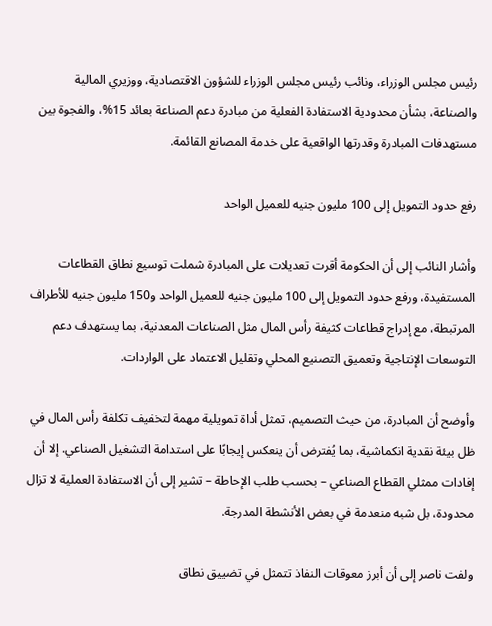رئيس مجلس الوزراء، ونائب رئيس مجلس الوزراء للشؤون الاقتصادية، ووزيري المالية والصناعة، بشأن محدودية الاستفادة الفعلية من مبادرة دعم الصناعة بعائد 15%، والفجوة بين مستهدفات المبادرة وقدرتها الواقعية على خدمة المصانع القائمة.

رفع حدود التمويل إلى 100 مليون جنيه للعميل الواحد

وأشار النائب إلى أن الحكومة أقرت تعديلات على المبادرة شملت توسيع نطاق القطاعات المستفيدة، ورفع حدود التمويل إلى 100 مليون جنيه للعميل الواحد و150 مليون جنيه للأطراف المرتبطة، مع إدراج قطاعات كثيفة رأس المال مثل الصناعات المعدنية، بما يستهدف دعم التوسعات الإنتاجية وتعميق التصنيع المحلي وتقليل الاعتماد على الواردات.

وأوضح أن المبادرة، من حيث التصميم، تمثل أداة تمويلية مهمة لتخفيف تكلفة رأس المال في ظل بيئة نقدية انكماشية، بما يُفترض أن ينعكس إيجابًا على استدامة التشغيل الصناعي. إلا أن إفادات ممثلي القطاع الصناعي – بحسب طلب الإحاطة – تشير إلى أن الاستفادة العملية لا تزال محدودة، بل شبه منعدمة في بعض الأنشطة المدرجة.

ولفت ناصر إلى أن أبرز معوقات النفاذ تتمثل في تضييق نطاق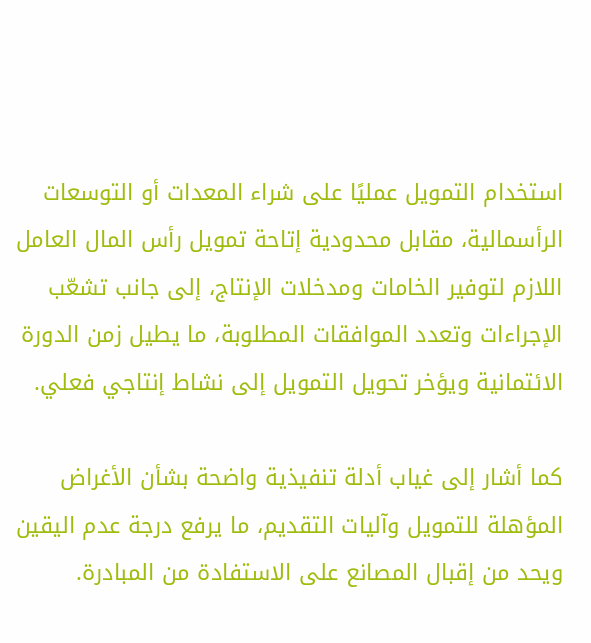استخدام التمويل عمليًا على شراء المعدات أو التوسعات الرأسمالية، مقابل محدودية إتاحة تمويل رأس المال العامل اللازم لتوفير الخامات ومدخلات الإنتاج، إلى جانب تشعّب الإجراءات وتعدد الموافقات المطلوبة، ما يطيل زمن الدورة الائتمانية ويؤخر تحويل التمويل إلى نشاط إنتاجي فعلي.

كما أشار إلى غياب أدلة تنفيذية واضحة بشأن الأغراض المؤهلة للتمويل وآليات التقديم، ما يرفع درجة عدم اليقين ويحد من إقبال المصانع على الاستفادة من المبادرة.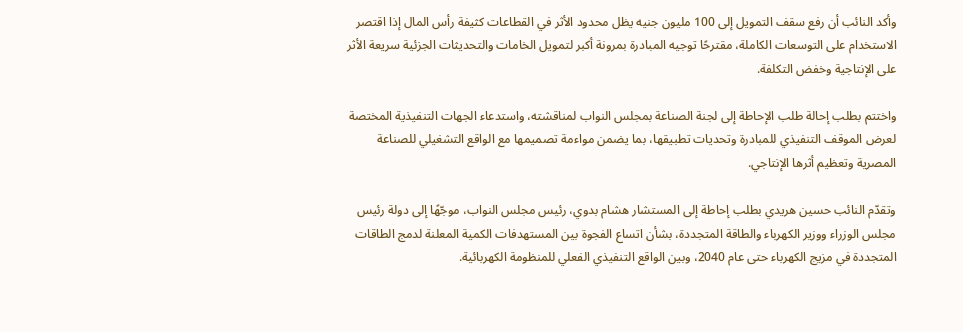وأكد النائب أن رفع سقف التمويل إلى 100 مليون جنيه يظل محدود الأثر في القطاعات كثيفة رأس المال إذا اقتصر الاستخدام على التوسعات الكاملة، مقترحًا توجيه المبادرة بمرونة أكبر لتمويل الخامات والتحديثات الجزئية سريعة الأثر على الإنتاجية وخفض التكلفة.

واختتم بطلب إحالة طلب الإحاطة إلى لجنة الصناعة بمجلس النواب لمناقشته، واستدعاء الجهات التنفيذية المختصة لعرض الموقف التنفيذي للمبادرة وتحديات تطبيقها، بما يضمن مواءمة تصميمها مع الواقع التشغيلي للصناعة المصرية وتعظيم أثرها الإنتاجي.

وتقدّم النائب حسين هريدي بطلب إحاطة إلى المستشار هشام بدوي، رئيس مجلس النواب، موجّهًا إلى دولة رئيس مجلس الوزراء ووزير الكهرباء والطاقة المتجددة، بشأن اتساع الفجوة بين المستهدفات الكمية المعلنة لدمج الطاقات المتجددة في مزيج الكهرباء حتى عام 2040، وبين الواقع التنفيذي الفعلي للمنظومة الكهربائية.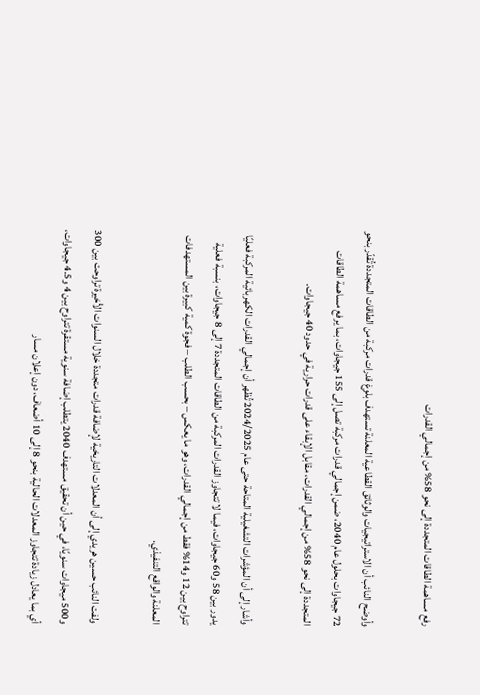رفع مساهمة الطاقات المتجددة إلى نحو 58% من إجمالي القدرات

وأوضح النائب أن الاستراتيجيات والوثائق القطاعية المعلنة تستهدف بلوغ قدرات مركبة من الطاقات المتجددة تُقدّر بنحو 72 جيجاوات بحلول عام 2040، ضمن إجمالي قدرات مركبة تصل إلى 155 جيجاوات، بما يرفع مساهمة الطاقات المتجددة إلى نحو 58% من إجمالي القدرات، مقابل الإبقاء على قدرات حرارية في حدود 40 جيجاوات.

وأشار إلى أن المؤشرات التشغيلية المتاحة حتى عام 2024/2025 تُظهر أن إجمالي القدرات الكهربائية المركبة فعليًا يدور بين 58 و60 جيجاوات، فيما لا تتجاوز القدرات المركبة من الطاقات المتجددة 7 إلى 8 جيجاوات، بنسبة فعلية تتراوح بين 12 و14% فقط من إجمالي القدرات، وهو ما يعكس – بحسب الطلب – فجوة كمية كبيرة بين المستهدفات المعلنة والواقع التنفيذي.

ولفت النائب حسين هريدي إلى أن المعدلات التاريخية لإضافة قدرات متجددة خلال السنوات الأخيرة تراوحت بين 300 و500 ميجاوات سنويًا، في حين أن تحقيق مستهدف 2040 يتطلب إضافة سنوية مستقرة تتراوح بين 4 و4.5 جيجاوات، أي بما يعادل زيادة تتجاوز المعدلات الحالية بنحو 8 إلى 10 أضعاف، دون إعلان مسار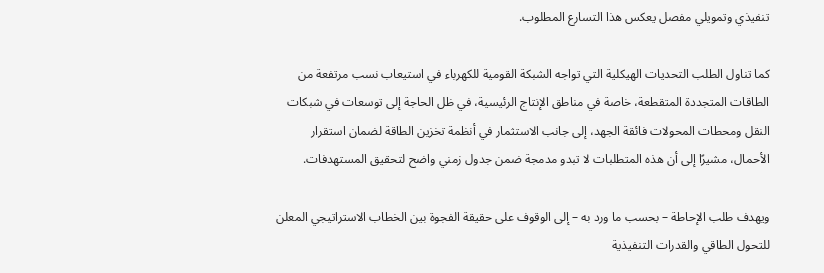تنفيذي وتمويلي مفصل يعكس هذا التسارع المطلوب.

كما تناول الطلب التحديات الهيكلية التي تواجه الشبكة القومية للكهرباء في استيعاب نسب مرتفعة من الطاقات المتجددة المتقطعة، خاصة في مناطق الإنتاج الرئيسية، في ظل الحاجة إلى توسعات في شبكات النقل ومحطات المحولات فائقة الجهد، إلى جانب الاستثمار في أنظمة تخزين الطاقة لضمان استقرار الأحمال، مشيرًا إلى أن هذه المتطلبات لا تبدو مدمجة ضمن جدول زمني واضح لتحقيق المستهدفات.

ويهدف طلب الإحاطة – بحسب ما ورد به – إلى الوقوف على حقيقة الفجوة بين الخطاب الاستراتيجي المعلن للتحول الطاقي والقدرات التنفيذية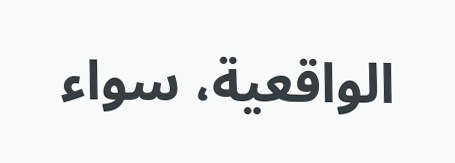الواقعية، سواء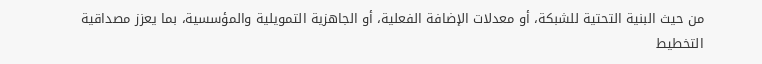من حيث البنية التحتية للشبكة، أو معدلات الإضافة الفعلية، أو الجاهزية التمويلية والمؤسسية، بما يعزز مصداقية التخطيط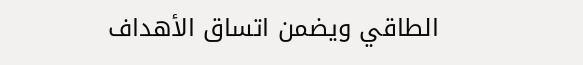الطاقي ويضمن اتساق الأهداف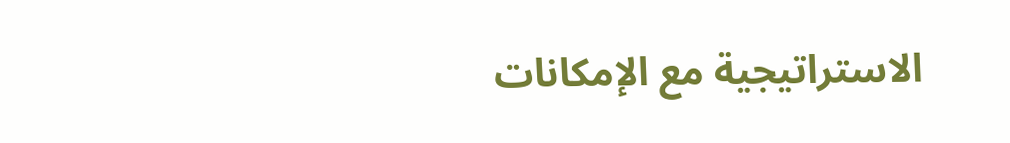الاستراتيجية مع الإمكانات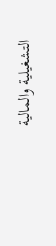التشغيلية والمالية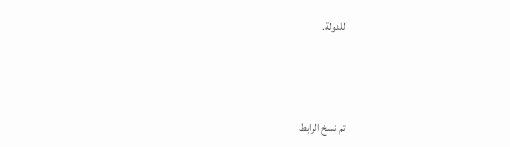للدولة.



تم نسخ الرابط